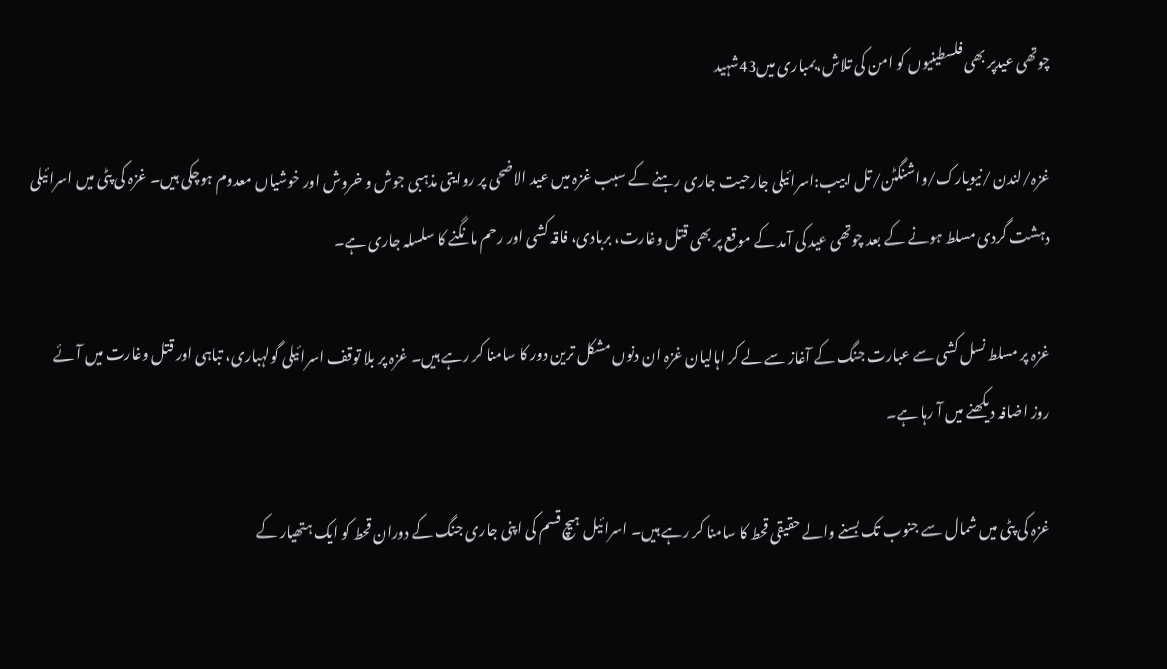چوتھی عیدپر بھی فلسطینیوں کو امن کی تلاش،بمباری میں43شہید

غزہ/لندن /نیویارک/واشنگٹن/تل ابیب:اسرائیلی جارحیت جاری رہنے کے سبب غزہ میں عید الاضحی پر روایتی مذہبی جوش و خروش اور خوشیاں معدوم ہوچکی ہیں۔ غزہ کی پٹی میں اسرائیلی دہشت گردی مسلط ہونے کے بعد چوتھی عید کی آمد کے موقع پر بھی قتل وغارت، بربادی، فاقہ کشی اور رحم مانگنے کا سلسلہ جاری ہے۔

غزہ پر مسلط نسل کشی سے عبارت جنگ کے آغاز سے لے کر اہالیان غزہ ان دنوں مشکل ترین دور کا سامنا کر رہے ہیں۔ غزہ پر بلا توقف اسرائیلی گولہباری، تباہی اور قتل وغارت میں آئے روز اضافہ دیکھنے میں آ رہا ہے۔

غزہ کی پٹی میں شمال سے جنوب تک بسنے والے حقیقی قحط کا سامنا کر رہے ہیں۔ اسرائیل ہیچ قسم کی اپنی جاری جنگ کے دوران قحط کو ایک ہتھیار کے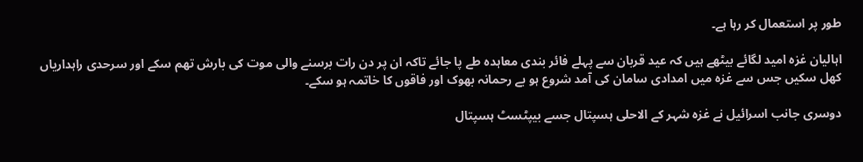طور پر استعمال کر رہا ہے۔

اہالیان غزہ امید لگائے بیٹھے ہیں کہ عید قربان سے پہلے فائر بندی معاہدہ طے پا جائے تاکہ ان پر دن رات برسنے والی موت کی بارش تھم سکے اور سرحدی راہداریاں کھل سکیں جس سے غزہ میں امدادی سامان کی آمد شروع ہو بے رحمانہ بھوک اور فاقوں کا خاتمہ ہو سکے۔

دوسری جانب اسرائیل نے غزہ شہر کے الاحلی ہسپتال جسے بیپٹسٹ ہسپتال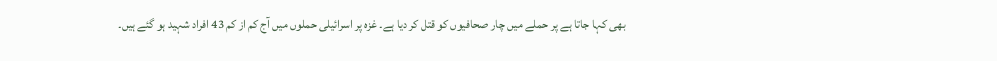بھی کہا جاتا ہے پر حملے میں چار صحافیوں کو قتل کر دیا ہے۔ غزہ پر اسرائیلی حملوں میں آج کم از کم 43 افراد شہید ہو گئے ہیں۔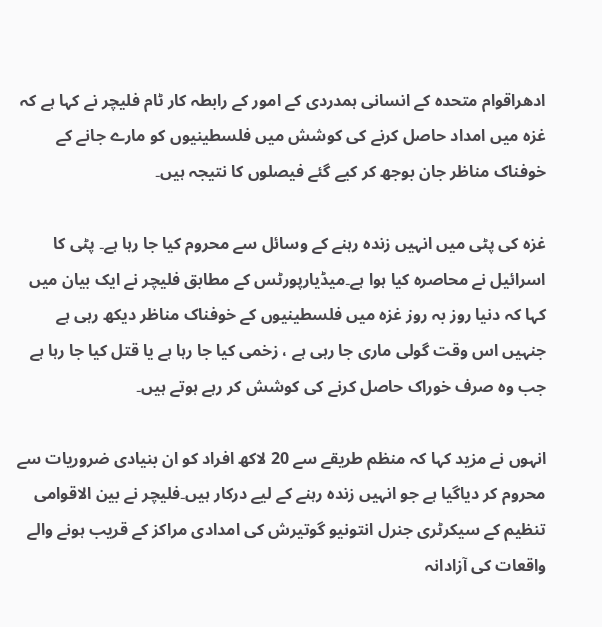ادھراقوام متحدہ کے انسانی ہمدردی کے امور کے رابطہ کار ٹام فلیچر نے کہا ہے کہ غزہ میں امداد حاصل کرنے کی کوشش میں فلسطینیوں کو مارے جانے کے خوفناک مناظر جان بوجھ کر کیے گئے فیصلوں کا نتیجہ ہیں۔

غزہ کی پٹی میں انہیں زندہ رہنے کے وسائل سے محروم کیا جا رہا ہے۔ پٹی کا اسرائیل نے محاصرہ کیا ہوا ہے۔میڈیارپورٹس کے مطابق فلیچر نے ایک بیان میں کہا کہ دنیا روز بہ روز غزہ میں فلسطینیوں کے خوفناک مناظر دیکھ رہی ہے جنہیں اس وقت گولی ماری جا رہی ہے ، زخمی کیا جا رہا ہے یا قتل کیا جا رہا ہے جب وہ صرف خوراک حاصل کرنے کی کوشش کر رہے ہوتے ہیں۔

انہوں نے مزید کہا کہ منظم طریقے سے 20 لاکھ افراد کو ان بنیادی ضروریات سے محروم کر دیاگیا ہے جو انہیں زندہ رہنے کے لیے درکار ہیں۔فلیچر نے بین الاقوامی تنظیم کے سیکرٹری جنرل انتونیو گوتیرش کی امدادی مراکز کے قریب ہونے والے واقعات کی آزادانہ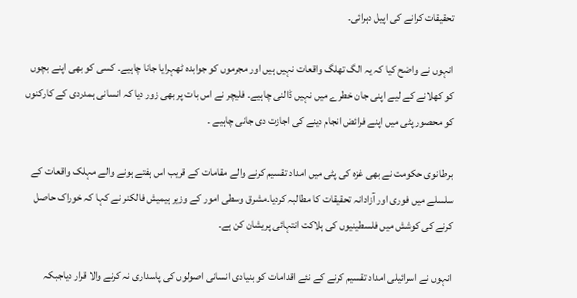تحقیقات کرانے کی اپیل دہرائی۔

انہوں نے واضح کیا کہ یہ الگ تھلگ واقعات نہیں ہیں اور مجرموں کو جوابدہ ٹھہرایا جانا چاہیے۔ کسی کو بھی اپنے بچوں کو کھلانے کے لیے اپنی جان خطرے میں نہیں ڈالنی چاہیے۔ فلیچر نے اس بات پر بھی زور دیا کہ انسانی ہمدردی کے کارکنوں کو محصور پٹی میں اپنے فرائض انجام دینے کی اجازت دی جانی چاہیے ۔

برطانوی حکومت نے بھی غزہ کی پٹی میں امداد تقسیم کرنے والے مقامات کے قریب اس ہفتے ہونے والے مہلک واقعات کے سلسلے میں فوری اور آزادانہ تحقیقات کا مطالبہ کردیا۔مشرق وسطی امور کے وزیر ہیمیش فالکنر نے کہا کہ خوراک حاصل کرنے کی کوشش میں فلسطینیوں کی ہلاکت انتہائی پریشان کن ہے۔

انہوں نے اسرائیلی امداد تقسیم کرنے کے نئے اقدامات کو بنیادی انسانی اصولوں کی پاسداری نہ کرنے والا قرار دیاجبکہ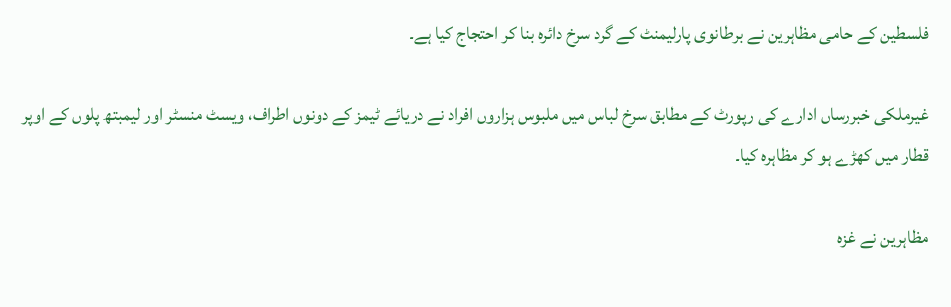فلسطین کے حامی مظاہرین نے برطانوی پارلیمنٹ کے گرد سرخ دائرہ بنا کر احتجاج کیا ہے۔

غیرملکی خبررساں ادارے کی رپورٹ کے مطابق سرخ لباس میں ملبوس ہزاروں افراد نے دریائے ٹیمز کے دونوں اطراف، ویسٹ منسٹر اور لیمبتھ پلوں کے اوپر قطار میں کھڑے ہو کر مظاہرہ کیا۔

مظاہرین نے غزہ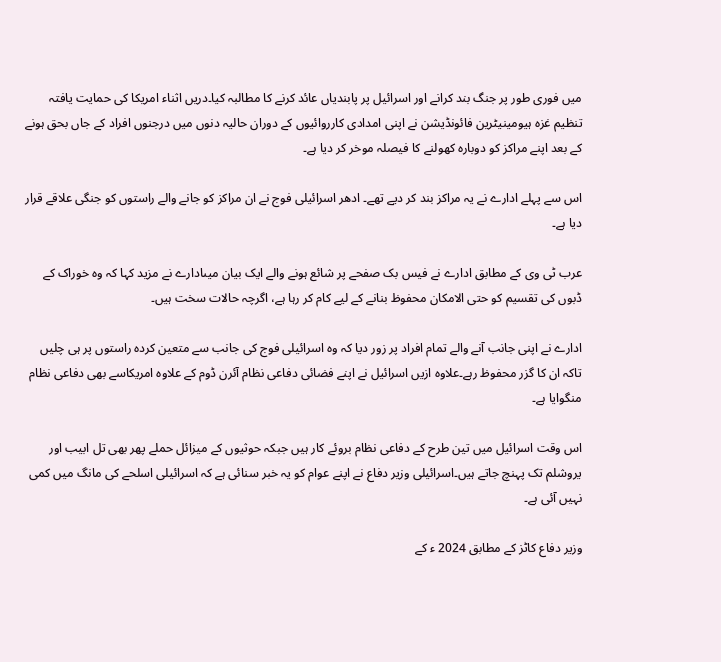میں فوری طور پر جنگ بند کرانے اور اسرائیل پر پابندیاں عائد کرنے کا مطالبہ کیا۔دریں اثناء امریکا کی حمایت یافتہ تنظیم غزہ ہیومینیٹرین فائونڈیشن نے اپنی امدادی کارروائیوں کے دوران حالیہ دنوں میں درجنوں افراد کے جاں بحق ہونے کے بعد اپنے مراکز کو دوبارہ کھولنے کا فیصلہ موخر کر دیا ہے۔

اس سے پہلے ادارے نے یہ مراکز بند کر دیے تھے۔ ادھر اسرائیلی فوج نے ان مراکز کو جانے والے راستوں کو جنگی علاقے قرار دیا ہے۔

عرب ٹی وی کے مطابق ادارے نے فیس بک صفحے پر شائع ہونے والے ایک بیان میںادارے نے مزید کہا کہ وہ خوراک کے ڈبوں کی تقسیم کو حتی الامکان محفوظ بنانے کے لیے کام کر رہا ہے، اگرچہ حالات سخت ہیں۔

ادارے نے اپنی جانب آنے والے تمام افراد پر زور دیا کہ وہ اسرائیلی فوج کی جانب سے متعین کردہ راستوں پر ہی چلیں تاکہ ان کا گزر محفوظ رہے۔علاوہ ازیں اسرائیل نے اپنے فضائی دفاعی نظام آئرن ڈوم کے علاوہ امریکاسے بھی دفاعی نظام منگوایا ہے۔

اس وقت اسرائیل میں تین طرح کے دفاعی نظام بروئے کار ہیں جبکہ حوثیوں کے میزائل حملے پھر بھی تل ابیب اور یروشلم تک پہنچ جاتے ہیں۔اسرائیلی وزیر دفاع نے اپنے عوام کو یہ خبر سنائی ہے کہ اسرائیلی اسلحے کی مانگ میں کمی نہیں آئی ہے۔

وزیر دفاع کاٹز کے مطابق 2024 ء کے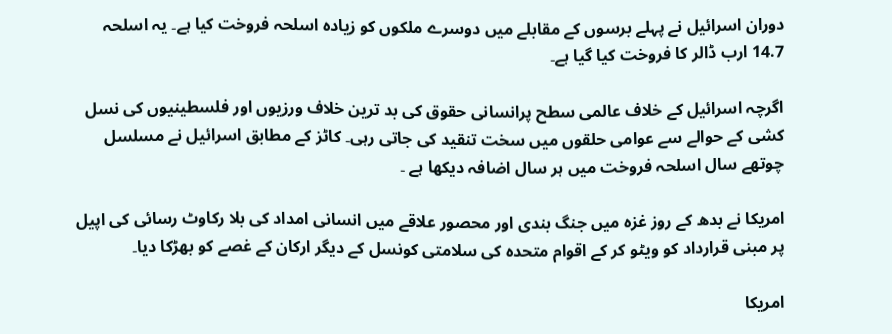دوران اسرائیل نے پہلے برسوں کے مقابلے میں دوسرے ملکوں کو زیادہ اسلحہ فروخت کیا ہے۔ یہ اسلحہ 14.7 ارب ڈالر کا فروخت کیا گیا ہے۔

اگرچہ اسرائیل کے خلاف عالمی سطح پرانسانی حقوق کی بد ترین خلاف ورزیوں اور فلسطینیوں کی نسل کشی کے حوالے سے عوامی حلقوں میں سخت تنقید کی جاتی رہی۔ کاٹز کے مطابق اسرائیل نے مسلسل چوتھے سال اسلحہ فروخت میں ہر سال اضافہ دیکھا ہے ۔

امریکا نے بدھ کے روز غزہ میں جنگ بندی اور محصور علاقے میں انسانی امداد کی بلا رکاوٹ رسائی کی اپیل پر مبنی قرارداد کو ویٹو کر کے اقوام متحدہ کی سلامتی کونسل کے دیگر ارکان کے غصے کو بھڑکا دیا۔

امریکا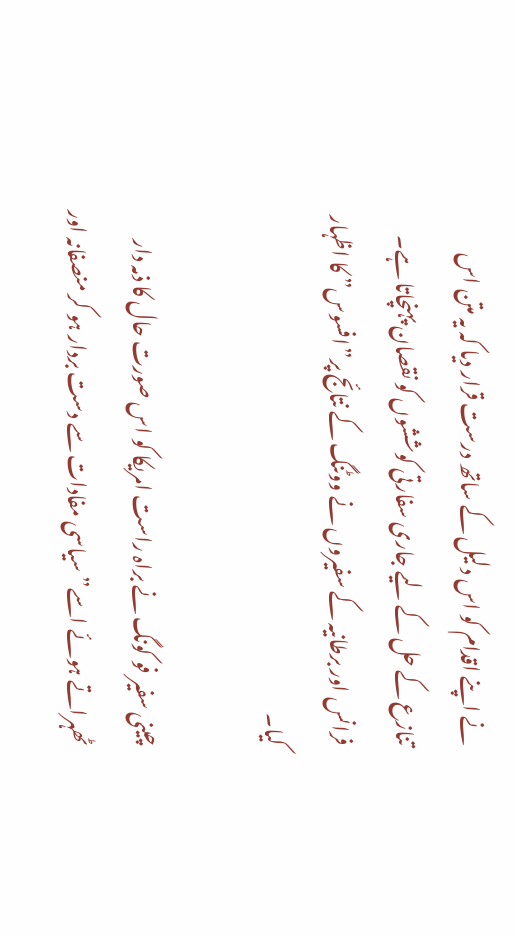نے اپنے اقدام کو اس دلیل کے ساتھ درست قرار دیا کہ یہ متن اس تنازع کے حل کے لیے جاری سفارتی کوششوں کو نقصان پہنچاتا ہے۔ فرانس اور برطانیہ کے سفیروں نے ووٹنگ کے نتائج پر”افسوس” کا اظہار کیا۔

چینی سفیر فو کونگ نے براہ راست امریکا کو اس صورت حال کا ذمہ دار ٹھہراتے ہوئے اسے”سیاسی مفادات سے دست بردار ہو کر منصفانہ اور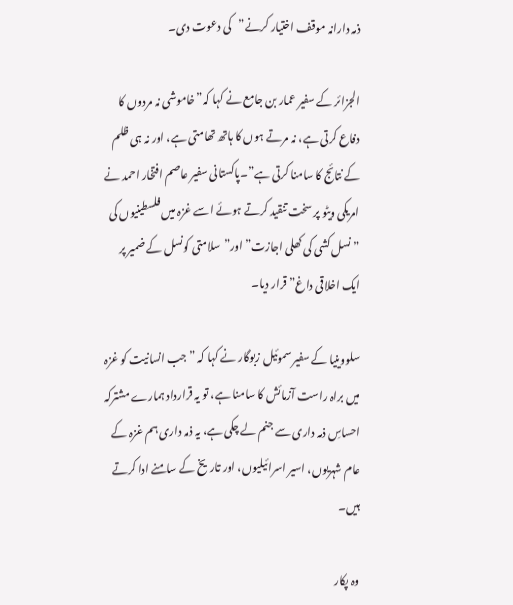ذمہ دارانہ موقف اختیار کرنے”کی دعوت دی۔

الجزائر کے سفیر عمار بن جامع نے کہا کہ”خاموشی نہ مردوں کا دفاع کرتی ہے، نہ مرتے ہوں کا ہاتھ تھامتی ہے، اور نہ ہی ظلم کے نتائج کا سامنا کرتی ہے”۔پاکستانی سفیر عاصم افتخار احمد نے امریکی ویٹو پر سخت تنقید کرتے ہوئے اسے غزہ میں فلسطینیوں کی ”نسل کشی کی کھلی اجازت” اور”سلامتی کونسل کے ضمیر پر ایک اخلاقی داغ” قرار دیا۔

سلووینیا کے سفیر سموئیل زبوگار نے کہا کہ ”جب انسانیت کو غزہ میں براہ راست آزمائش کا سامنا ہے، تو یہ قرارداد ہمارے مشترکہ احساسِ ذمہ داری سے جنم لے چکی ہے، یہ ذمہ داری ہم غزہ کے عام شہریوں، اسیر اسرائیلیوں، اور تاریخ کے سامنے ادا کرتے ہیں۔

وہ پکار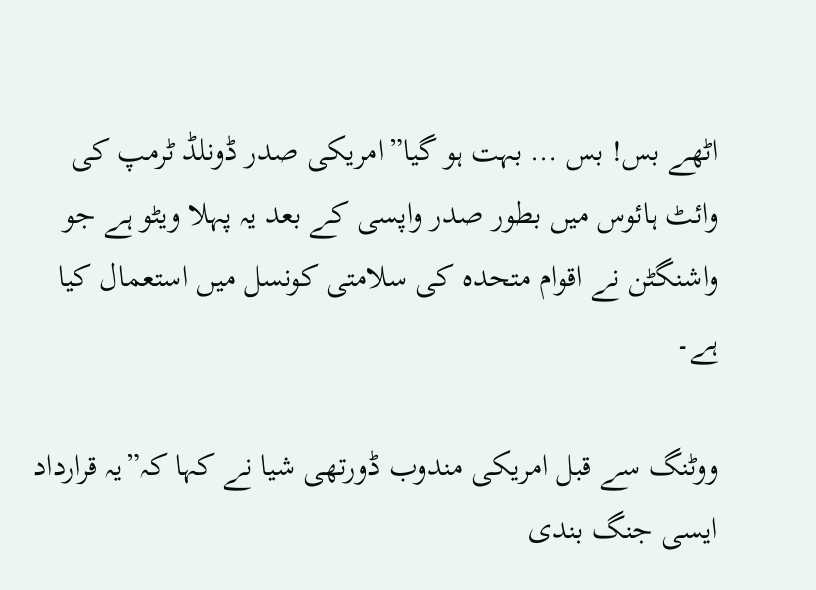اٹھے بس! بس … بہت ہو گیا”امریکی صدر ڈونلڈ ٹرمپ کی وائٹ ہائوس میں بطور صدر واپسی کے بعد یہ پہلا ویٹو ہے جو واشنگٹن نے اقوام متحدہ کی سلامتی کونسل میں استعمال کیا ہے۔

ووٹنگ سے قبل امریکی مندوب ڈورتھی شیا نے کہا کہ”یہ قرارداد ایسی جنگ بندی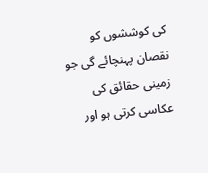کی کوششوں کو نقصان پہنچائے گی جو زمینی حقائق کی عکاسی کرتی ہو اور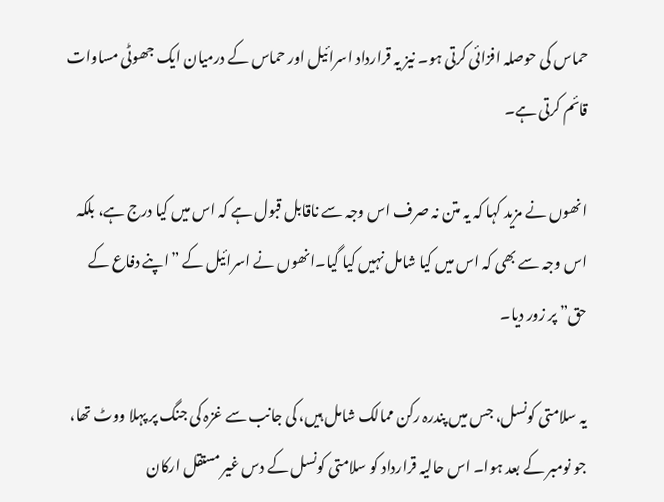حماس کی حوصلہ افزائی کرتی ہو۔ نیز یہ قرارداد اسرائیل اور حماس کے درمیان ایک جھوٹی مساوات قائم کرتی ہے۔

انھوں نے مزید کہا کہ یہ متن نہ صرف اس وجہ سے ناقابل قبول ہے کہ اس میں کیا درج ہے، بلکہ اس وجہ سے بھی کہ اس میں کیا شامل نہیں کیا گیا۔انھوں نے اسرائیل کے ”اپنے دفاع کے حق” پر زور دیا۔

یہ سلامتی کونسل، جس میں پندرہ رکن ممالک شامل ہیں، کی جانب سے غزہ کی جنگ پر پہلا ووٹ تھا، جو نومبر کے بعد ہوا۔ اس حالیہ قرارداد کو سلامتی کونسل کے دس غیر مستقل ارکان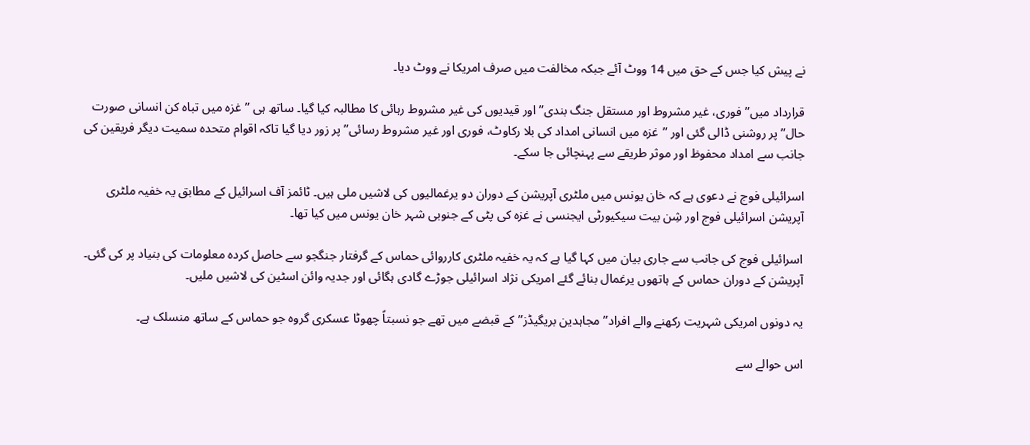نے پیش کیا جس کے حق میں 14 ووٹ آئے جبکہ مخالفت میں صرف امریکا نے ووٹ دیا۔

قرارداد میں”فوری، غیر مشروط اور مستقل جنگ بندی”اور قیدیوں کی غیر مشروط رہائی کا مطالبہ کیا گیا۔ ساتھ ہی ”غزہ میں تباہ کن انسانی صورت حال”پر روشنی ڈالی گئی اور ”غزہ میں انسانی امداد کی بلا رکاوٹ، فوری اور غیر مشروط رسائی”پر زور دیا گیا تاکہ اقوام متحدہ سمیت دیگر فریقین کی جانب سے امداد محفوظ اور موثر طریقے سے پہنچائی جا سکے۔

اسرائیلی فوج نے دعوی ہے کہ خان یونس میں ملٹری آپریشن کے دوران دو یرغمالیوں کی لاشیں ملی ہیں۔ ٹائمز آف اسرائیل کے مطابق یہ خفیہ ملٹری آپریشن اسرائیلی فوج اور شِن بیت سیکیورٹی ایجنسی نے غزہ کی پٹی کے جنوبی شہر خان یونس میں کیا تھا۔

اسرائیلی فوج کی جانب سے جاری بیان میں کہا گیا ہے کہ یہ خفیہ ملٹری کارروائی حماس کے گرفتار جنگجو سے حاصل کردہ معلومات کی بنیاد پر کی گئی۔ آپریشن کے دوران حماس کے ہاتھوں یرغمال بنائے گئے امریکی نژاد اسرائیلی جوڑے گادی ہگائی اور جدیہ وائن اسٹین کی لاشیں ملیں۔

یہ دونوں امریکی شہریت رکھنے والے افراد”مجاہدین بریگیڈز” کے قبضے میں تھے جو نسبتاً چھوٹا عسکری گروہ جو حماس کے ساتھ منسلک ہے۔

اس حوالے سے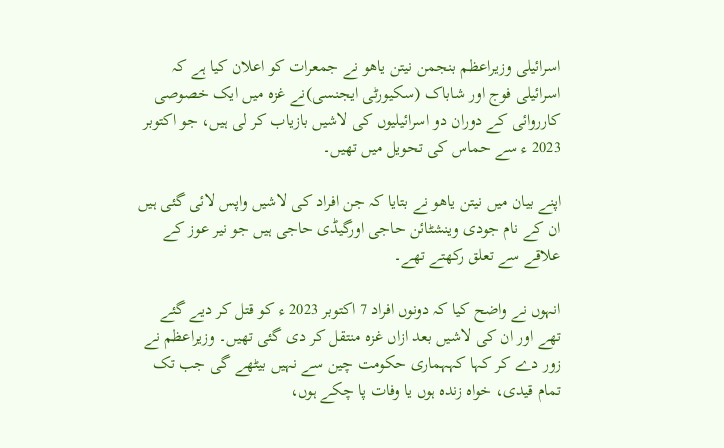اسرائیلی وزیراعظم بنجمن نیتن یاھو نے جمعرات کو اعلان کیا ہے کہ اسرائیلی فوج اور شاباک (سکیورٹی ایجنسی)نے غزہ میں ایک خصوصی کارروائی کے دوران دو اسرائیلیوں کی لاشیں بازیاب کر لی ہیں، جو اکتوبر 2023 ء سے حماس کی تحویل میں تھیں۔

اپنے بیان میں نیتن یاھو نے بتایا کہ جن افراد کی لاشیں واپس لائی گئی ہیں ان کے نام جودی وینشٹائن حاجی اورگیڈی حاجی ہیں جو نیر عوز کے علاقے سے تعلق رکھتے تھے۔

انہوں نے واضح کیا کہ دونوں افراد 7 اکتوبر 2023 ء کو قتل کر دیے گئے تھے اور ان کی لاشیں بعد ازاں غزہ منتقل کر دی گئی تھیں۔ وزیراعظم نے زور دے کر کہا کہہماری حکومت چین سے نہیں بیٹھے گی جب تک تمام قیدی، خواہ زندہ ہوں یا وفات پا چکے ہوں،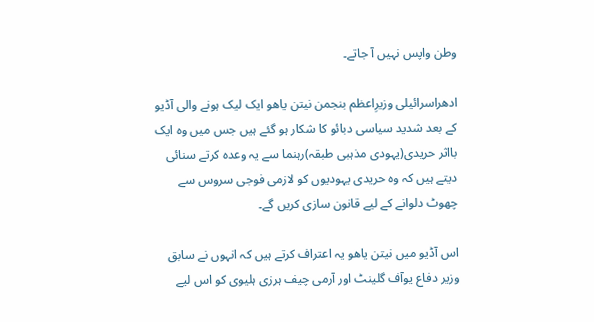وطن واپس نہیں آ جاتے۔

ادھراسرائیلی وزیرِاعظم بنجمن نیتن یاھو ایک لیک ہونے والی آڈیو کے بعد شدید سیاسی دبائو کا شکار ہو گئے ہیں جس میں وہ ایک بااثر حریدی(یہودی مذہبی طبقہ)رہنما سے یہ وعدہ کرتے سنائی دیتے ہیں کہ وہ حریدی یہودیوں کو لازمی فوجی سروس سے چھوٹ دلوانے کے لیے قانون سازی کریں گے۔

اس آڈیو میں نیتن یاھو یہ اعتراف کرتے ہیں کہ انہوں نے سابق وزیر دفاع یوآف گلینٹ اور آرمی چیف ہرزی ہلیوی کو اس لیے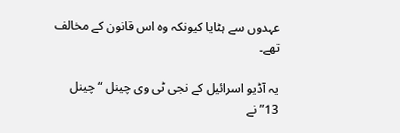عہدوں سے ہٹایا کیونکہ وہ اس قانون کے مخالف تھے۔

یہ آڈیو اسرائیل کے نجی ٹی وی چینل “چینل 13” نے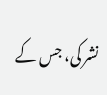نشر کی، جس کے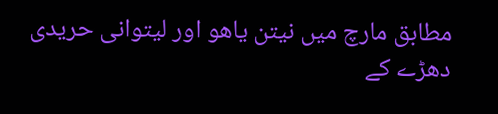مطابق مارچ میں نیتن یاھو اور لیتوانی حریدی دھڑے کے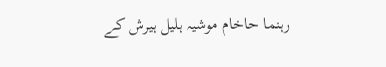رہنما حاخام موشیہ ہلیل ہیرش کے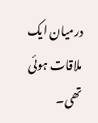درمیان ایک ملاقات ہوئی تھی۔